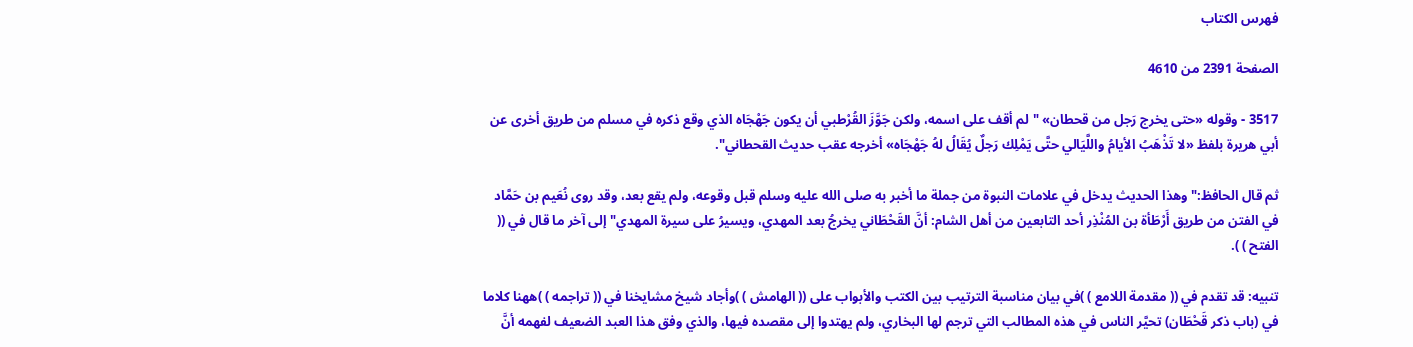فهرس الكتاب

الصفحة 2391 من 4610

3517 - وقوله «حتى يخرج رَجل من قحطان» "لم أقف على اسمه، ولكن جَوَّزَ القُرْطبي أن يكون جَهْجَاه الذي وقع ذكره في مسلم من طريق أخرى عن أبي هريرة بلفظ «لا تَذْهَبُ الأيامُ واللَّيَالي حتَّى يَمْلِك رَجلٌ يُقَالُ لهُ جَهْجَاه» أخرجه عقب حديث القحطاني".

ثم قال الحافظ:"وهذا الحديث يدخل في علامات النبوة من جملة ما أخبر به صلى الله عليه وسلم قبل وقوعه، ولم يقع بعد، وقد روى نُعَيم بن حَمَّاد في الفتن من طريق أَرْطَأة بن المُنْذِر أحد التابعين من أهل الشام: أنَّ القَحْطَاني يخرجُ بعد المهدي، ويسيرُ على سيرة المهدي"إلى آخر ما قال في (( الفتح ) ).

تنبيه: قد تقدم في (( مقدمة اللامع ) )في بيان مناسبة الترتيب بين الكتب والأبواب على (( الهامش ) )وأجاد شيخ مشايخنا في (( تراجمه ) )ههنا كلاما في (باب ذكر قَحْطَان) تحيَّر الناس في هذه المطالب التي ترجم لها البخاري، ولم يهتدوا إلى مقصده فيها، والذي وفق هذا العبد الضعيف لفهمه أنَّ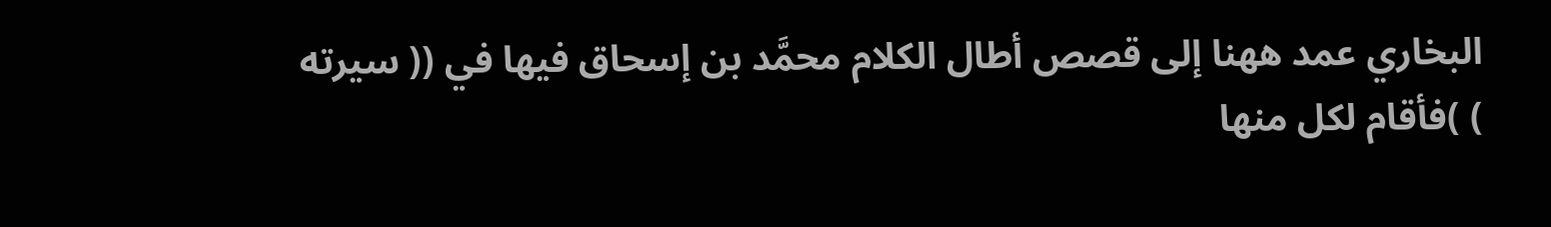البخاري عمد ههنا إلى قصص أطال الكلام محمَّد بن إسحاق فيها في (( سيرته ) )فأقام لكل منها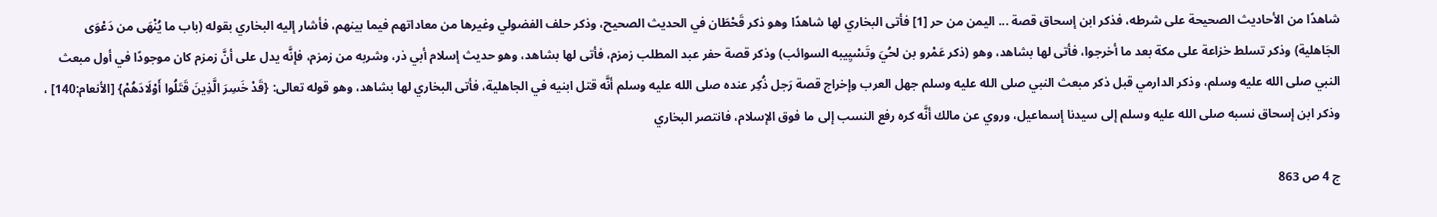شاهدًا من الأحاديث الصحيحة على شرطه، فذكر ابن إسحاق قصة ... اليمن من حر [1] فأتى البخاري لها شاهدًا وهو ذكر قَحْطَان في الحديث الصحيح، وذكر حلف الفضولي وغيرها من معاداتهم فيما بينهم، فأشار إليه البخاري بقوله (باب ما يُنْهَى من دَعْوَى الجَاهلية) وذكر تسلط خزاعة على مكة بعد ما أخرجوا، فأتى لها بشاهد، وهو (ذكر عَمْرو بن لحُيَ وتَسْيِيبه السوائب) وذكر قصة حفر عبد المطلب زمزم، فأتى لها بشاهد، وهو حديث إسلام أبي ذر، وشربه من زمزم، فإنَّه يدل على أنَّ زمزم كان موجودًا في أول مبعث النبي صلى الله عليه وسلم، وذكر الدارمي قبل ذكر مبعث النبي صلى الله عليه وسلم جهل العرب وإخراج قصة رَجل ذُكِر عنده صلى الله عليه وسلم أنَّه قتل ابنيه في الجاهلية، فأتى البخاري لها بشاهد، وهو قوله تعالى: {قَدْ خَسِرَ الَّذِينَ قَتَلُوا أَوْلَادَهُمْ} [الأنعام:140] ، وذكر ابن إسحاق نسبه صلى الله عليه وسلم إلى سيدنا إسماعيل، وروي عن مالك أنَّه كره رفع النسب إلى ما فوق الإسلام، فانتصر البخاري

ج 4 ص 863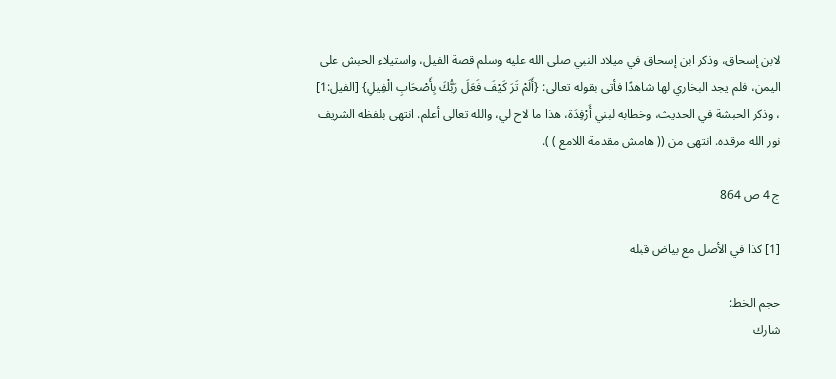لابن إسحاق، وذكر ابن إسحاق في ميلاد النبي صلى الله عليه وسلم قصة الفيل، واستيلاء الحبش على اليمن، فلم يجد البخاري لها شاهدًا فأتى بقوله تعالى: {أَلَمْ تَرَ كَيْفَ فَعَلَ رَبُّكَ بِأَصْحَابِ الْفِيلِ} [الفيل:1] ، وذكر الحبشة في الحديث، وخطابه لبني أَرْفِدَة، هذا ما لاح لي، والله تعالى أعلم. انتهى بلفظه الشريف نور الله مرقده. انتهى من (( هامش مقدمة اللامع ) ).

ج 4 ص 864

[1] كذا في الأصل مع بياض قبله

حجم الخط:
شارك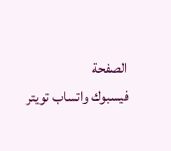الصفحة
فيسبوك واتساب تويتر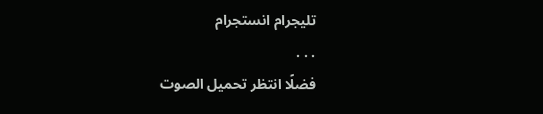تليجرام انستجرام
. . .
فضلًا انتظر تحميل الصوت